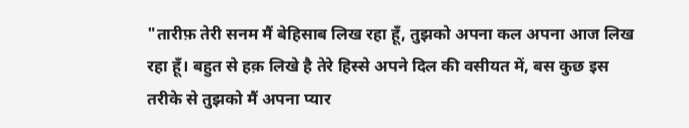"तारीफ़ तेरी सनम मैं बेहिसाब लिख रहा हूँ, तुझको अपना कल अपना आज लिख रहा हूँ। बहुत से हक़ लिखे है तेरे हिस्से अपने दिल की वसीयत में, बस कुछ इस तरीके से तुझको मैं अपना प्यार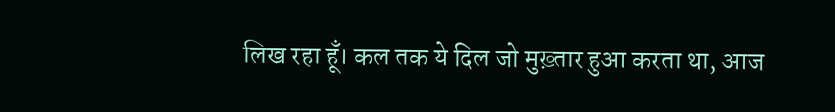लिख रहा हूँ। कल तक ये दिल जो मुख़्तार हुआ करता था, आज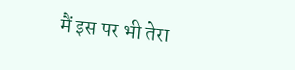मैं इस पर भी तेरा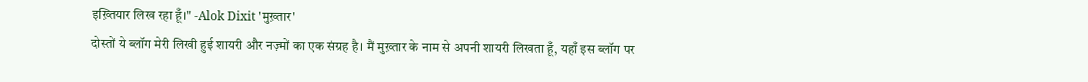इख़्तियार लिख रहा हूँ।" -Alok Dixit 'मुख़्तार'
दोस्तों ये ब्लॉग मेरी लिखी हुई शायरी और नज़्मों का एक संग्रह है। मैं मुख़्तार के नाम से अपनी शायरी लिखता हूँ, यहाँ इस ब्लॉग पर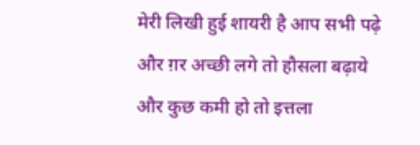मेरी लिखी हुई शायरी है आप सभी पढ़े और ग़र अच्छी लगे तो हौसला बढ़ाये और कुछ कमी हो तो इत्तला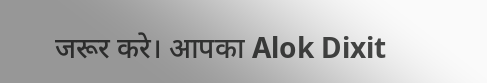जरूर करे। आपका Alok Dixit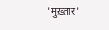'मुख़्तार'